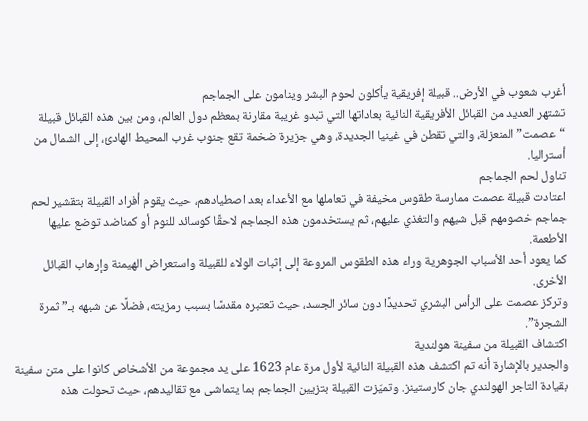أغرب شعوب في الأرض.. قبيلة إفريقية يأكلون لحوم البشر وينامون على الجماجم
تشتهر العديد من القبائل الأفريقية النائية بعاداتها التي تبدو غريبة مقارنة بمعظم دول العالم، ومن بين هذه القبائل قبيلة “عصمت” المنعزلة، والتي تقطن في غينيا الجديدة، وهي جزيرة ضخمة تقع جنوب غرب المحيط الهادئ، إلى الشمال من أستراليا.
تناول لحم الجماجم
اعتادت قبيلة عصمت ممارسة طقوس مخيفة في تعاملها مع الأعداء بعد اصطيادهم، حيث يقوم أفراد القبيلة بتقشير لحم جماجم خصومهم قبل شيهم والتغذي عليهم، ثم يستخدمون هذه الجماجم لاحقًا كوسائد للنوم أو كمناضد توضع عليها الأطعمة.
كما يعود أحد الأسباب الجوهرية وراء هذه الطقوس المروعة إلى إثبات الولاء للقبيلة واستعراض الهيمنة وإرهاب القبائل الأخرى.
وتركز عصمت على الرأس البشري تحديدًا دون سائر الجسد، حيث تعتبره مقدسًا بسبب رمزيته، فضلًا عن شبهه بـ”ثمرة الشجرة”.
اكتشاف القبيلة من سفينة هولندية
والجدير بالإشارة أنه تم اكتشف هذه القبيلة النائية لأول مرة عام 1623 على يد مجموعة من الأشخاص كانوا على متن سفينة بقيادة التاجر الهولندي جان كارستينز. وتميّزت القبيلة بتزيين الجماجم بما يتماشى مع تقاليدهم، حيث تحولت هذه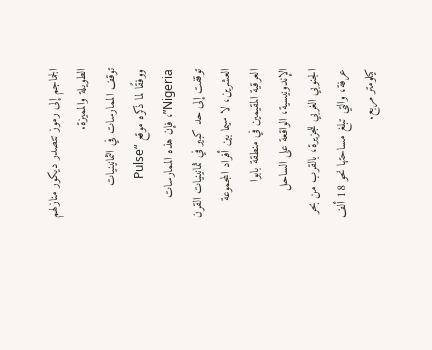الجماجم إلى رموز تتصدر ديكور منازلهم الطويلة والمميزة.
توقف الممارسات في الثمانينيات
ووفقًا لما ذكره موقع “Pulse Nigeria”، فإن هذه الممارسات توقفت إلى حد كبير في ثمانينيات القرن العشرين، لا سيما بين أفراد المجموعة العرقية المقيمين في منطقة بابوا الإندونيسية، الواقعة على الساحل الجنوبي الغربي للجزيرة، بالقرب من بحر عرفة، والتي تبلغ مساحتها نحو 18 ألف كيلومتر مربع.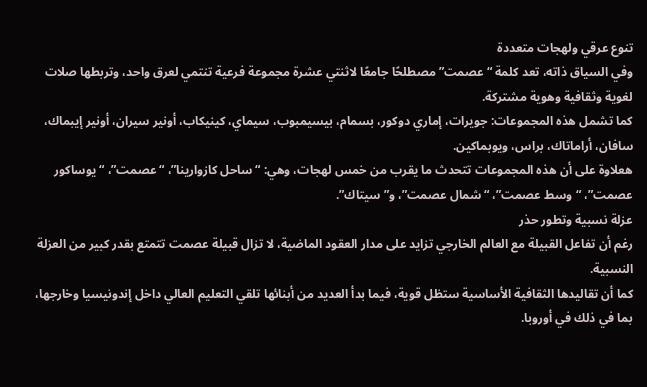تنوع عرقي ولهجات متعددة
وفي السياق ذاته، تعد كلمة “عصمت” مصطلحًا جامعًا لاثنتي عشرة مجموعة فرعية تنتمي لعرق واحد، وتربطها صلات لغوية وثقافية وهوية مشتركة.
كما تشمل هذه المجموعات: جويرات، إماري دوكور، بسمام، بيسيمبوب، سيماي، كينيكاب، أونير سيران، أونير إيبماك، سافان، أراماتاك، براس، ويوبماكين.
هعلاوة على أن هذه المجموعات تتحدث ما يقرب من خمس لهجات، وهي: “ساحل كازوارينا”، “عصمت”، “يوساكور عصمت”، “وسط عصمت”، “شمال عصمت”، و”سيتاك”.
عزلة نسبية وتطور حذر
رغم أن تفاعل القبيلة مع العالم الخارجي تزايد على مدار العقود الماضية، لا تزال قبيلة عصمت تتمتع بقدر كبير من العزلة النسبية.
كما أن تقاليدها الثقافية الأساسية ستظل قوية، فيما بدأ العديد من أبنائها تلقي التعليم العالي داخل إندونيسيا وخارجها، بما في ذلك في أوروبا.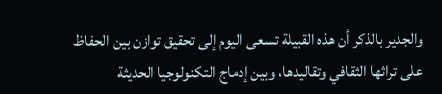والجدير بالذكر أن هذه القبيلة تسعى اليوم إلى تحقيق توازن بين الحفاظ على تراثها الثقافي وتقاليدها، وبين إدماج التكنولوجيا الحديثة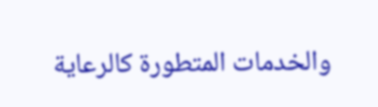والخدمات المتطورة كالرعاية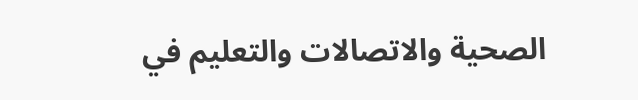الصحية والاتصالات والتعليم في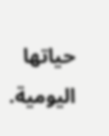حياتها اليومية.